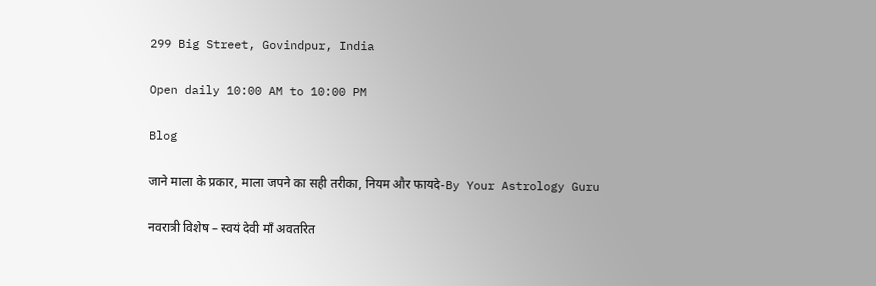299 Big Street, Govindpur, India

Open daily 10:00 AM to 10:00 PM

Blog

जाने माला के प्रकार, माला जपने का सही तरीका, नियम और फायदे-By Your Astrology Guru

नवरात्री विशेष – स्वयं देवी माँ अवतरित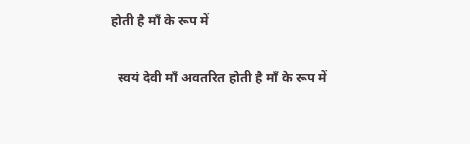होती है माँ के रूप में

  स्वयं देवी माँ अवतरित होती है माँ के रूप में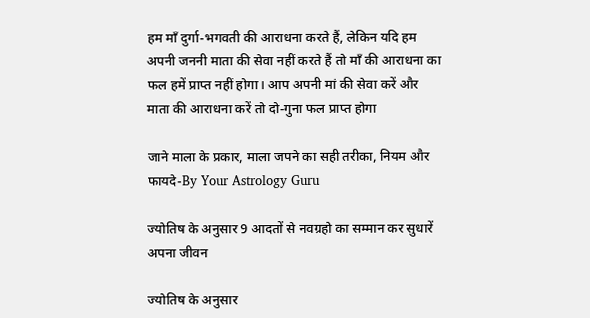हम माँ दुर्गा-भगवती की आराधना करते हैं, लेकिन यदि हम अपनी जननी माता की सेवा नहीं करते हैं तो माँ की आराधना का फल हमें प्राप्त नहीं होगा। आप अपनी मां की सेवा करें और माता की आराधना करें तो दो-गुना फल प्राप्त होगा

जाने माला के प्रकार, माला जपने का सही तरीका, नियम और फायदे-By Your Astrology Guru

ज्योतिष के अनुसार 9 आदतों से नवग्रहो का सम्मान कर सुधारें अपना जीवन

ज्योतिष के अनुसार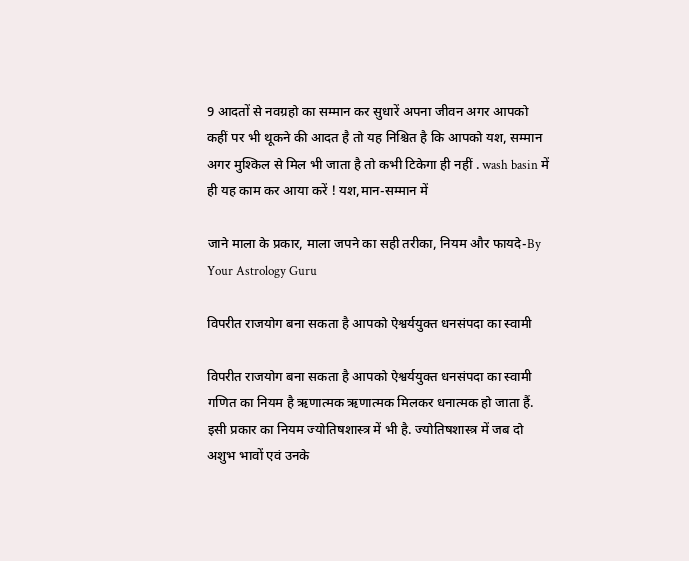9 आदतों से नवग्रहो का सम्मान कर सुधारें अपना जीवन अगर आपको कहीं पर भी थूकने की आदत है तो यह निश्चित है कि आपको यश, सम्मान अगर मुश्किल से मिल भी जाता है तो कभी टिकेगा ही नहीं . wash basin में ही यह काम कर आया करें ! यश,मान-सम्मान में

जाने माला के प्रकार, माला जपने का सही तरीका, नियम और फायदे-By Your Astrology Guru

विपरीत राजयोग बना सकता है आपको ऐश्वर्ययुक्त धनसंपदा का स्वामी

विपरीत राजयोग बना सकता है आपको ऐश्वर्ययुक्त धनसंपदा का स्वामी गणित का नियम है ऋणात्मक ऋणात्मक मिलकर धनात्मक हो जाता हैं. इसी प्रकार का नियम ज्योतिषशास्त्र में भी है. ज्योतिषशास्त्र में जब दो अशुभ भावों एवं उनके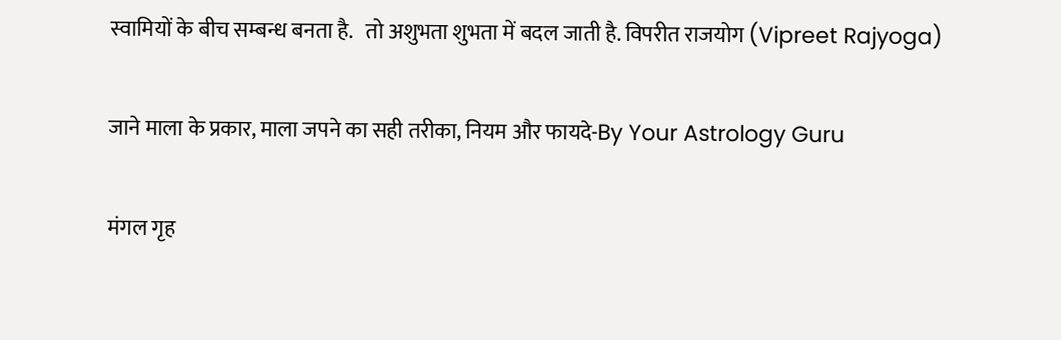स्वामियों के बीच सम्बन्ध बनता है.   तो अशुभता शुभता में बदल जाती है. विपरीत राजयोग (Vipreet Rajyoga)

जाने माला के प्रकार, माला जपने का सही तरीका, नियम और फायदे-By Your Astrology Guru

मंगल गृह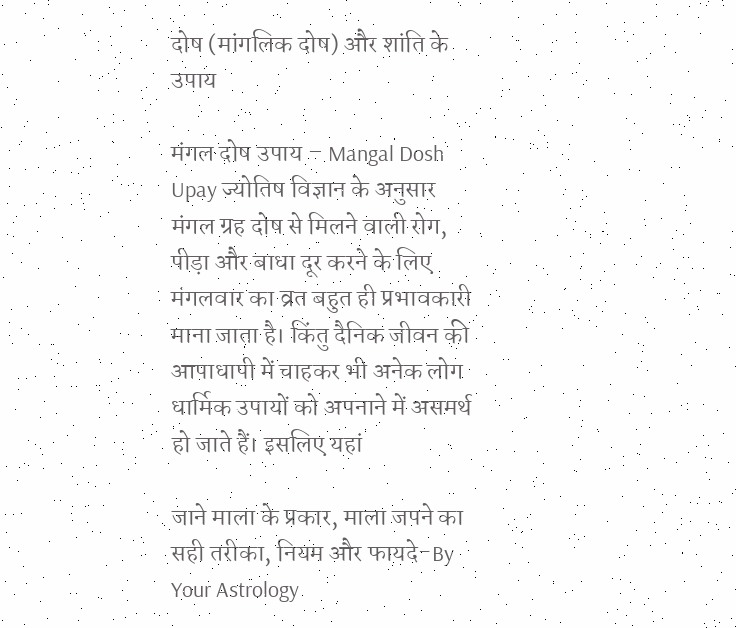दोष (मांगलिक दोष) और शांति के उपाय

मंगल दोष उपाय – Mangal Dosh Upay ज्योतिष विज्ञान के अनुसार मंगल ग्रह दोष से मिलने वाली रोग, पीड़ा और बाधा दूर करने के लिए मंगलवार का व्रत बहुत ही प्रभावकारी माना जाता है। किंतु दैनिक जीवन की आपाधापी में चाहकर भी अनेक लोग धार्मिक उपायों को अपनाने में असमर्थ हो जाते हैं। इसलिए यहां

जाने माला के प्रकार, माला जपने का सही तरीका, नियम और फायदे-By Your Astrology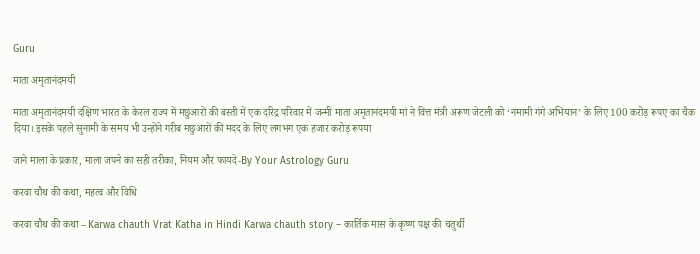Guru

माता अमृतानंदमयी

माता अमृतानंदमयी दक्षिण भारत के केरल राज्य में मछुआरों की बस्ती में एक दरिद्र परिवार में जन्मीं माता अमृतानंदमयी मां ने वित्त मंत्री अरूण जेटली को ‘नमामी गंगे अभियान’ के लिए 100 करोड़ रूपए का चैक दिया। इसके पहले सुनामी के समय भी उन्होंने गरीब मछुआरों की मदद के लिए लगभग एक हजार करोड़ रूपया

जाने माला के प्रकार, माला जपने का सही तरीका, नियम और फायदे-By Your Astrology Guru

करवा चौथ की कथा, महत्व और विधि

करवा चौथ की कथा – Karwa chauth Vrat Katha in Hindi Karwa chauth story – कार्तिक मास के कृष्ण पक्ष की चतुर्थी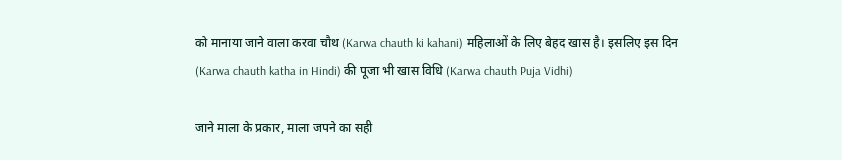को मानाया जाने वाला करवा चौथ (Karwa chauth ki kahani) महिलाओं के लिए बेहद खास है। इसलिए इस दिन (Karwa chauth katha in Hindi) की पूजा भी खास विधि (Karwa chauth Puja Vidhi)

जाने माला के प्रकार, माला जपने का सही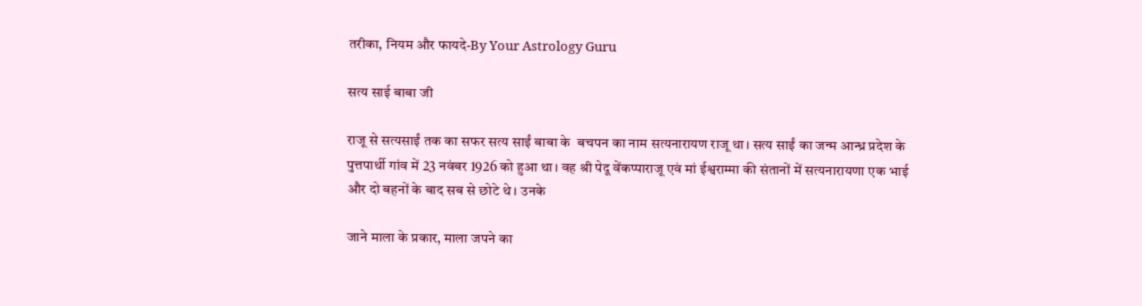तरीका, नियम और फायदे-By Your Astrology Guru

सत्य साई बाबा जी

राजू से सत्यसाईं तक का सफर सत्य साईं बाबा के  बचपन का नाम सत्यनारायण राजू था। सत्य साईं का जन्म आन्ध्र प्रदेश के पुत्तपार्थी गांव में 23 नवंबर 1926 को हुआ था। वह श्री पेदू वेंकप्पाराजू एवं मां ईश्वराम्मा की संतानों में सत्यनारायणा एक भाई और दो बहनों के बाद सब से छोटे थे। उनके

जाने माला के प्रकार, माला जपने का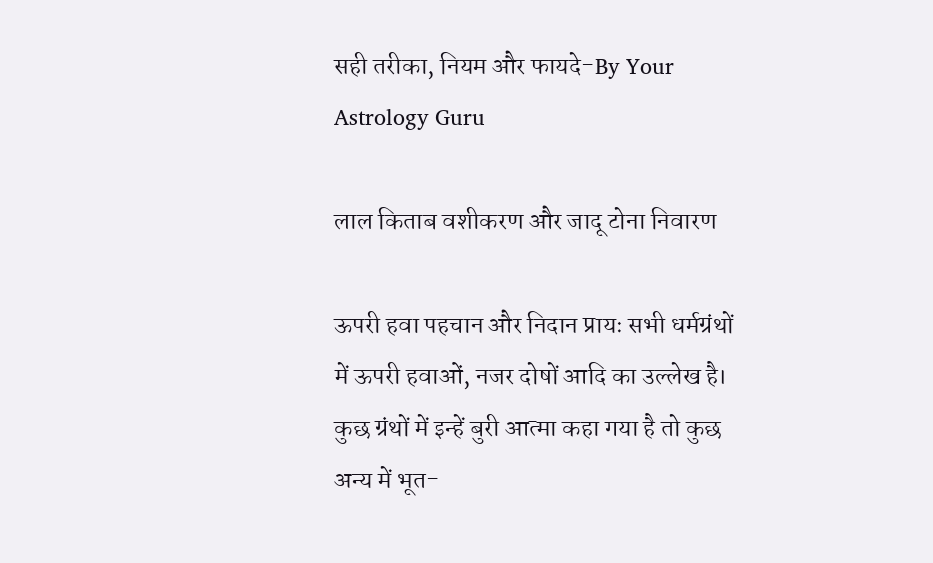सही तरीका, नियम और फायदे-By Your Astrology Guru

लाल किताब वशीकरण और जादू टोना निवारण

ऊपरी हवा पहचान और निदान प्रायः सभी धर्मग्रंथों में ऊपरी हवाओं, नजर दोषों आदि का उल्लेख है। कुछ ग्रंथों में इन्हें बुरी आत्मा कहा गया है तो कुछ अन्य में भूत-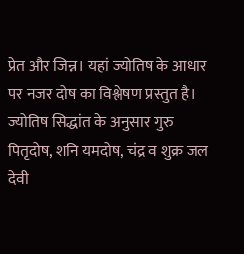प्रेत और जिन्न। यहां ज्योतिष के आधार पर नजर दोष का विश्लेषण प्रस्तुत है। ज्योतिष सिद्धांत के अनुसार गुरु पितृदोष, शनि यमदोष, चंद्र व शुक्र जल देवी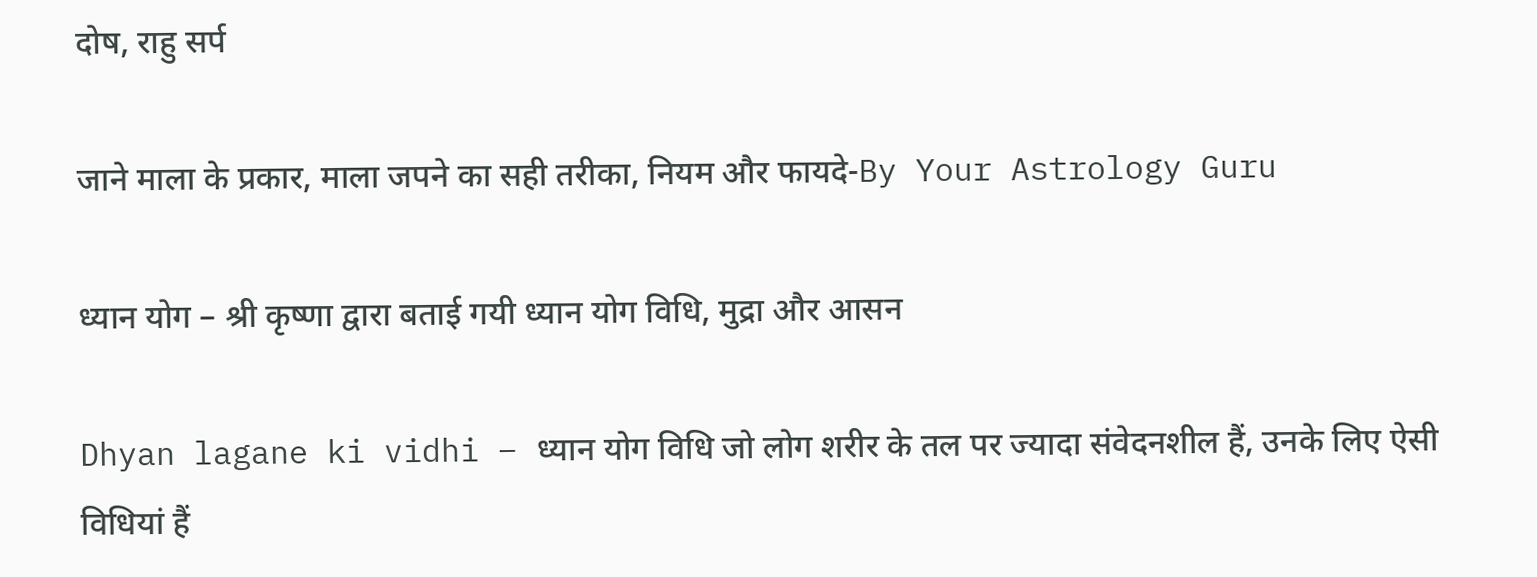दोष, राहु सर्प

जाने माला के प्रकार, माला जपने का सही तरीका, नियम और फायदे-By Your Astrology Guru

ध्यान योग – श्री कृष्णा द्वारा बताई गयी ध्यान योग विधि, मुद्रा और आसन

Dhyan lagane ki vidhi – ध्यान योग विधि जो लोग शरीर के तल पर ज्यादा संवेदनशील हैं, उनके लिए ऐसी विधियां हैं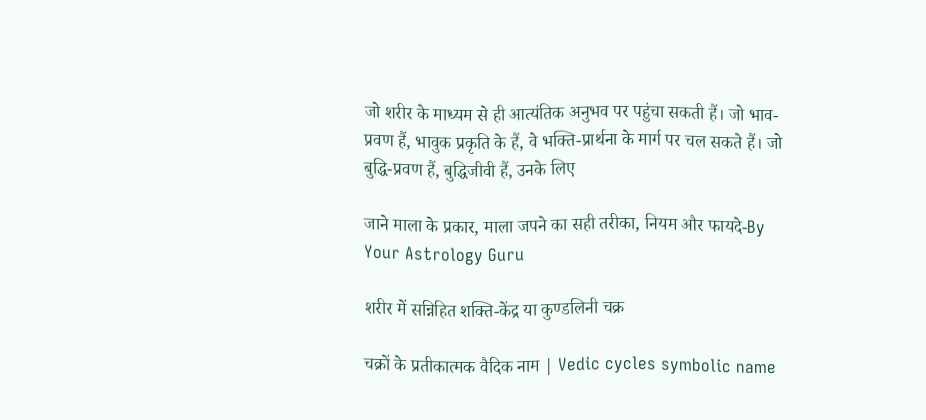जो शरीर के माध्यम से ही आत्यंतिक अनुभव पर पहुंचा सकती हैं। जो भाव-प्रवण हैं, भावुक प्रकृति के हैं, वे भक्ति-प्रार्थना के मार्ग पर चल सकते हैं। जो बुद्धि-प्रवण हैं, बुद्धिजीवी हैं, उनके लिए

जाने माला के प्रकार, माला जपने का सही तरीका, नियम और फायदे-By Your Astrology Guru

शरीर में सन्निहित शक्ति-केंद्र या कुण्डलिनी चक्र

चक्रों के प्रतीकात्मक वैदिक नाम | Vedic cycles symbolic name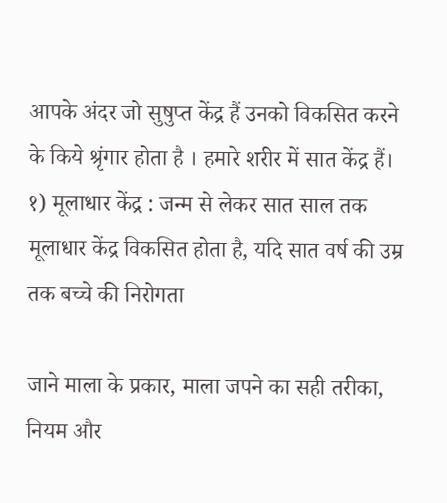आपके अंदर जो सुषुप्त केंद्र हैं उनको विकसित करने के किये श्रृंगार होता है । हमारे शरीर में सात केंद्र हैं। १) मूलाधार केंद्र : जन्म से लेकर सात साल तक मूलाधार केंद्र विकसित होता है, यदि सात वर्ष की उम्र तक बच्चे की निरोगता

जाने माला के प्रकार, माला जपने का सही तरीका, नियम और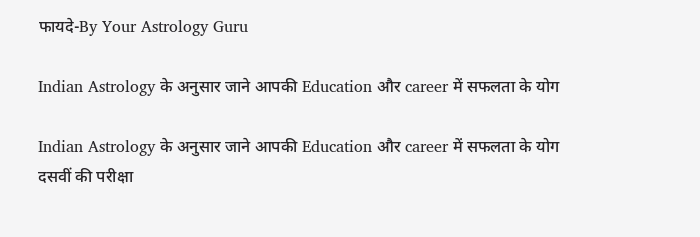फायदे-By Your Astrology Guru

Indian Astrology के अनुसार जाने आपकी Education और career में सफलता के योग

Indian Astrology के अनुसार जाने आपकी Education और career में सफलता के योग दसवीं की परीक्षा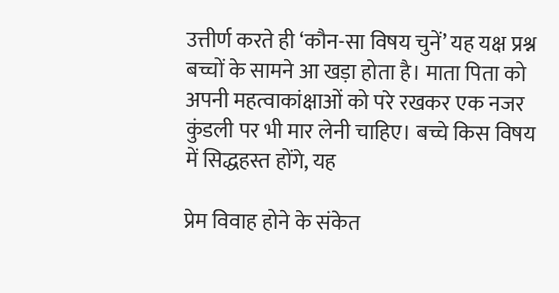उत्तीर्ण करते ही ‘कौन-सा विषय चुनें’ यह यक्ष प्रश्न बच्चों के सामने आ खड़ा होता है। माता पिता को अपनी महत्वाकांक्षाओं को परे रखकर एक नजर कुंडली पर भी मार लेनी चाहिए। बच्चे किस विषय में सिद्धहस्त होंगे, यह

प्रेम विवाह होने के संकेत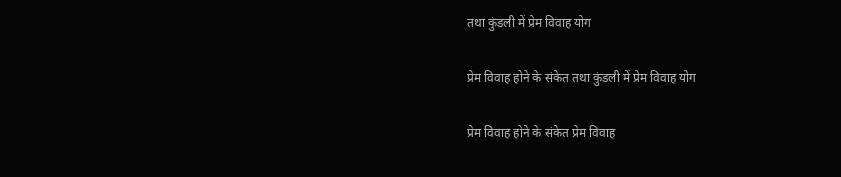तथा कुंडली में प्रेम विवाह योग

प्रेम विवाह होने के संकेत तथा कुंडली में प्रेम विवाह योग

प्रेम विवाह होने के संकेत प्रेम विवाह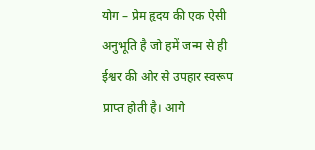योग – प्रेम हृदय की एक ऐसी  अनुभूति है जो हमें जन्म से ही ईश्वर की ओर से उपहार स्वरूप प्राप्त होती है। आगे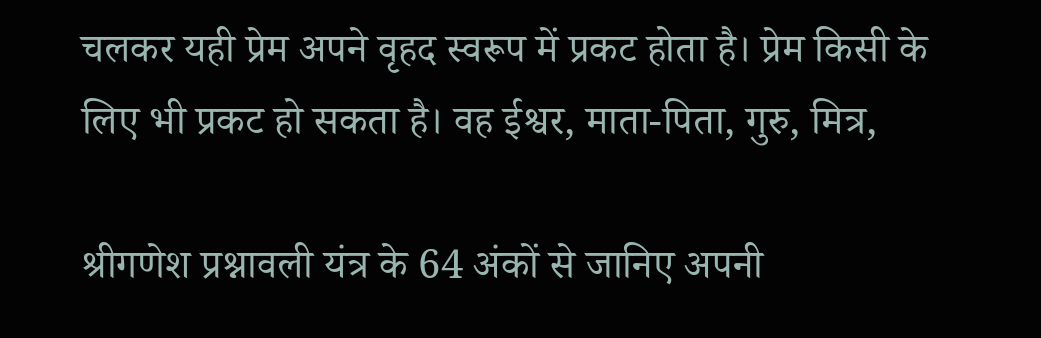चलकर यही प्रेम अपने वृहद स्वरूप में प्रकट होता है। प्रेम किसी के लिए भी प्रकट हो सकता है। वह ईश्वर, माता-पिता, गुरु, मित्र,

श्रीगणेश प्रश्नावली यंत्र के 64 अंकों से जानिए अपनी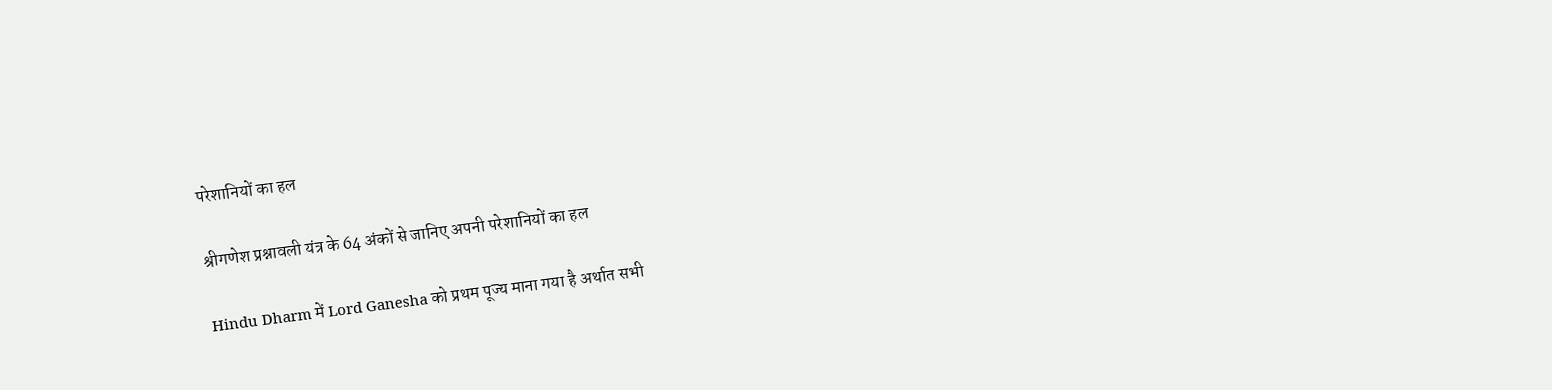परेशानियों का हल

श्रीगणेश प्रश्नावली यंत्र के 64 अंकों से जानिए अपनी परेशानियों का हल

Hindu Dharm में Lord Ganesha को प्रथम पूज्य माना गया है अर्थात सभी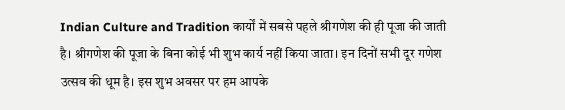Indian Culture and Tradition कार्यों में सबसे पहले श्रीगणेश की ही पूजा की जाती है। श्रीगणेश की पूजा के बिना कोई भी शुभ कार्य नहीं किया जाता। इन दिनों सभी दूर गणेश उत्सव की धूम है। इस शुभ अवसर पर हम आपके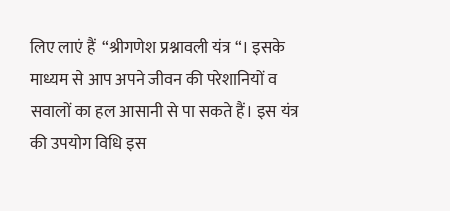लिए लाएं हैं  “श्रीगणेश प्रश्नावली यंत्र “। इसके माध्यम से आप अपने जीवन की परेशानियों व सवालों का हल आसानी से पा सकते हैं। इस यंत्र की उपयोग विधि इस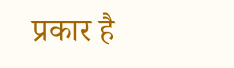प्रकार है